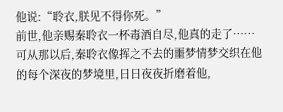他说:“聆衣,朕见不得你死。”
前世,他亲赐秦聆衣一杯毒酒自尽,他真的走了……
可从那以后,秦聆衣像挥之不去的噩梦情梦交织在他的每个深夜的梦境里,日日夜夜折磨着他,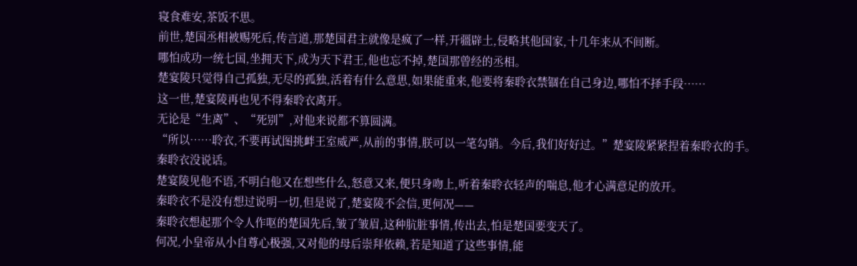寝食难安,茶饭不思。
前世,楚国丞相被赐死后,传言道,那楚国君主就像是疯了一样,开疆辟土,侵略其他国家,十几年来从不间断。
哪怕成功一统七国,坐拥天下,成为天下君王,他也忘不掉,楚国那曾经的丞相。
楚宴陵只觉得自己孤独,无尽的孤独,活着有什么意思,如果能重来,他要将秦聆衣禁锢在自己身边,哪怕不择手段……
这一世,楚宴陵再也见不得秦聆衣离开。
无论是“生离”、“死别”,对他来说都不算圆满。
“所以……聆衣,不要再试图挑衅王室威严,从前的事情,朕可以一笔勾销。今后,我们好好过。”楚宴陵紧紧捏着秦聆衣的手。
秦聆衣没说话。
楚宴陵见他不语,不明白他又在想些什么,怒意又来,便只身吻上,听着秦聆衣轻声的喘息,他才心满意足的放开。
秦聆衣不是没有想过说明一切,但是说了,楚宴陵不会信,更何况——
秦聆衣想起那个令人作呕的楚国先后,皱了皱眉,这种肮脏事情,传出去,怕是楚国要变天了。
何况,小皇帝从小自尊心极强,又对他的母后崇拜依赖,若是知道了这些事情,能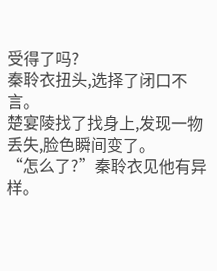受得了吗?
秦聆衣扭头,选择了闭口不言。
楚宴陵找了找身上,发现一物丢失,脸色瞬间变了。
“怎么了?”秦聆衣见他有异样。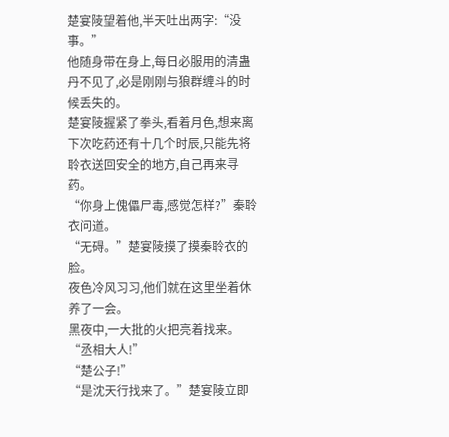楚宴陵望着他,半天吐出两字:“没事。”
他随身带在身上,每日必服用的清蛊丹不见了,必是刚刚与狼群缠斗的时候丢失的。
楚宴陵握紧了拳头,看着月色,想来离下次吃药还有十几个时辰,只能先将聆衣送回安全的地方,自己再来寻药。
“你身上傀儡尸毒,感觉怎样?”秦聆衣问道。
“无碍。”楚宴陵摸了摸秦聆衣的脸。
夜色冷风习习,他们就在这里坐着休养了一会。
黑夜中,一大批的火把亮着找来。
“丞相大人!”
“楚公子!”
“是沈天行找来了。”楚宴陵立即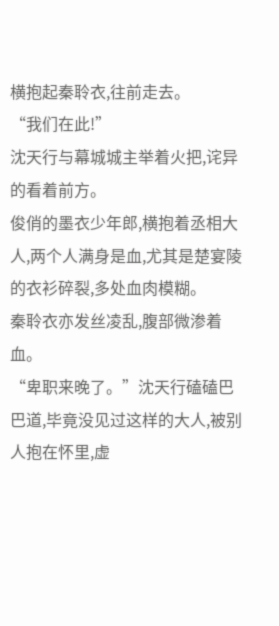横抱起秦聆衣,往前走去。
“我们在此!”
沈天行与幕城城主举着火把,诧异的看着前方。
俊俏的墨衣少年郎,横抱着丞相大人,两个人满身是血,尤其是楚宴陵的衣衫碎裂,多处血肉模糊。
秦聆衣亦发丝凌乱,腹部微渗着血。
“卑职来晚了。”沈天行磕磕巴巴道,毕竟没见过这样的大人,被别人抱在怀里,虚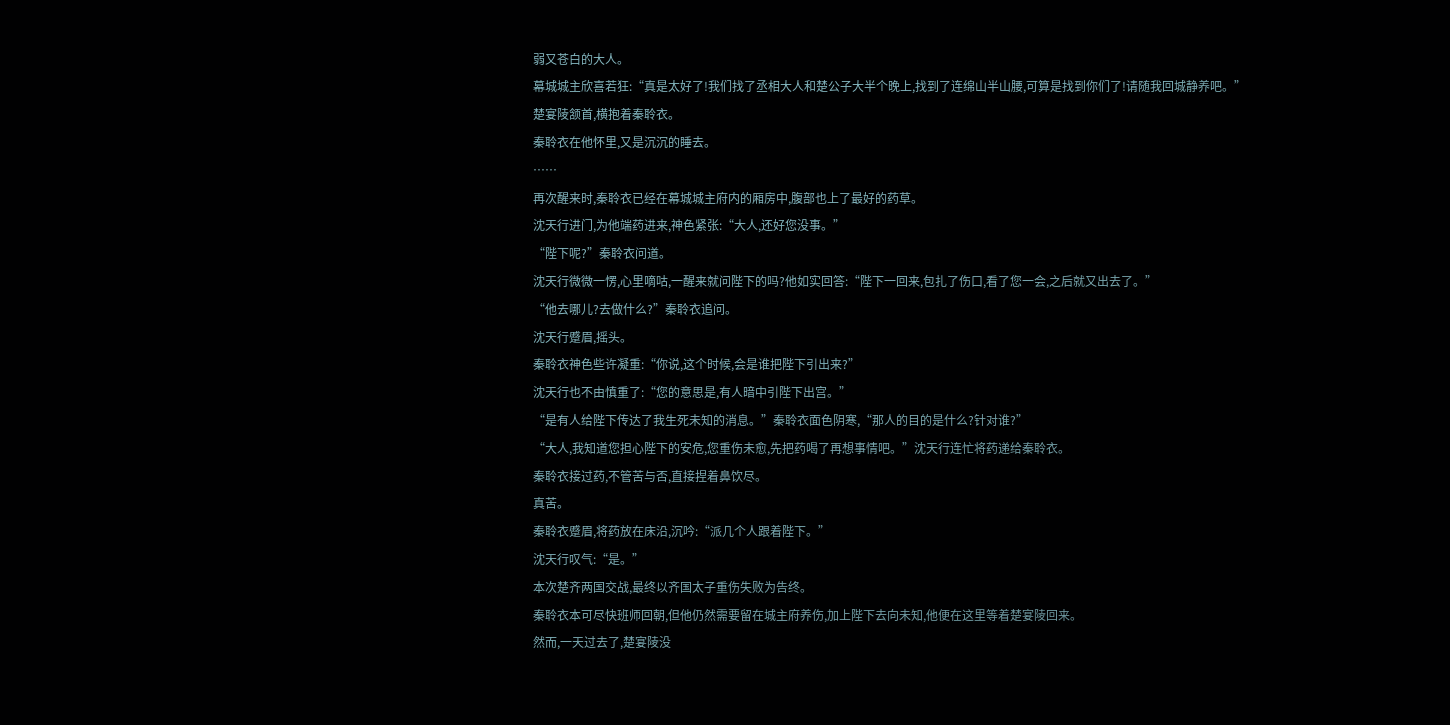弱又苍白的大人。
幕城城主欣喜若狂:“真是太好了!我们找了丞相大人和楚公子大半个晚上,找到了连绵山半山腰,可算是找到你们了!请随我回城静养吧。”
楚宴陵颔首,横抱着秦聆衣。
秦聆衣在他怀里,又是沉沉的睡去。
……
再次醒来时,秦聆衣已经在幕城城主府内的厢房中,腹部也上了最好的药草。
沈天行进门,为他端药进来,神色紧张:“大人,还好您没事。”
“陛下呢?”秦聆衣问道。
沈天行微微一愣,心里嘀咕,一醒来就问陛下的吗?他如实回答:“陛下一回来,包扎了伤口,看了您一会,之后就又出去了。”
“他去哪儿?去做什么?”秦聆衣追问。
沈天行蹙眉,摇头。
秦聆衣神色些许凝重:“你说,这个时候,会是谁把陛下引出来?”
沈天行也不由慎重了:“您的意思是,有人暗中引陛下出宫。”
“是有人给陛下传达了我生死未知的消息。”秦聆衣面色阴寒,“那人的目的是什么?针对谁?”
“大人,我知道您担心陛下的安危,您重伤未愈,先把药喝了再想事情吧。”沈天行连忙将药递给秦聆衣。
秦聆衣接过药,不管苦与否,直接捏着鼻饮尽。
真苦。
秦聆衣蹙眉,将药放在床沿,沉吟:“派几个人跟着陛下。”
沈天行叹气:“是。”
本次楚齐两国交战,最终以齐国太子重伤失败为告终。
秦聆衣本可尽快班师回朝,但他仍然需要留在城主府养伤,加上陛下去向未知,他便在这里等着楚宴陵回来。
然而,一天过去了,楚宴陵没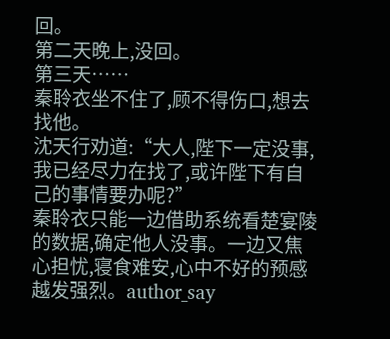回。
第二天晚上,没回。
第三天……
秦聆衣坐不住了,顾不得伤口,想去找他。
沈天行劝道:“大人,陛下一定没事,我已经尽力在找了,或许陛下有自己的事情要办呢?”
秦聆衣只能一边借助系统看楚宴陵的数据,确定他人没事。一边又焦心担忧,寝食难安,心中不好的预感越发强烈。author_say